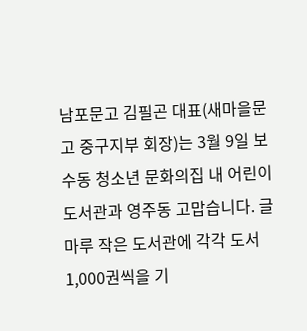남포문고 김필곤 대표(새마을문고 중구지부 회장)는 3월 9일 보수동 청소년 문화의집 내 어린이 도서관과 영주동 고맙습니다. 글마루 작은 도서관에 각각 도서 1,000권씩을 기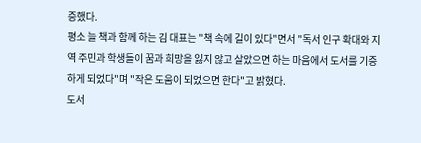증했다.
평소 늘 책과 함께 하는 김 대표는 "책 속에 길이 있다"면서 "독서 인구 확대와 지역 주민과 학생들이 꿈과 희망을 잃지 않고 살았으면 하는 마음에서 도서를 기증하게 되었다"며 "작은 도움이 되었으면 한다"고 밝혔다.
도서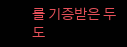를 기증받은 두 도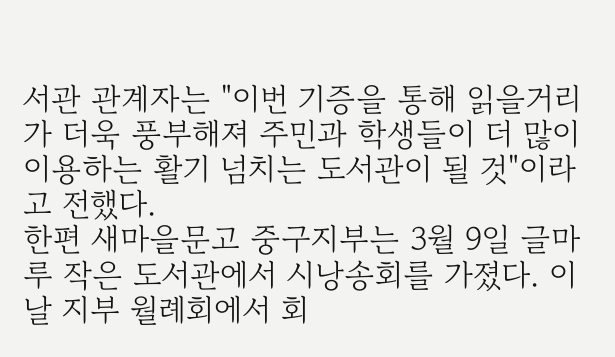서관 관계자는 "이번 기증을 통해 읽을거리가 더욱 풍부해져 주민과 학생들이 더 많이 이용하는 활기 넘치는 도서관이 될 것"이라고 전했다.
한편 새마을문고 중구지부는 3월 9일 글마루 작은 도서관에서 시낭송회를 가졌다. 이날 지부 월례회에서 회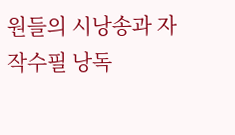원들의 시낭송과 자작수필 낭독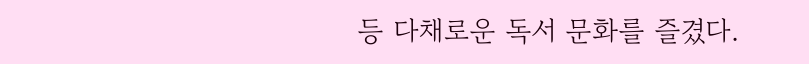등 다채로운 독서 문화를 즐겼다.